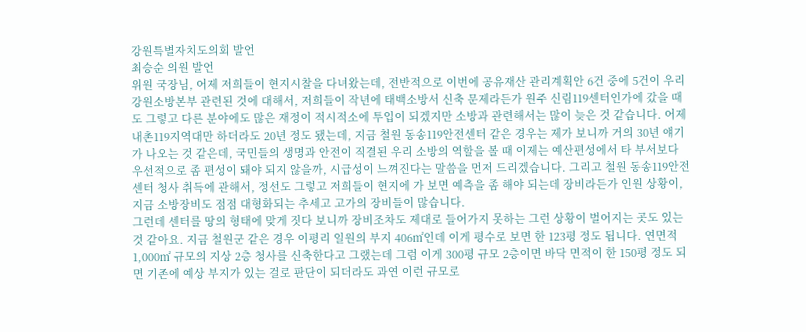강원특별자치도의회 발언
최승순 의원 발언
위원 국장님, 어제 저희들이 현지시찰을 다녀왔는데, 전반적으로 이번에 공유재산 관리계획안 6건 중에 5건이 우리 강원소방본부 관련된 것에 대해서, 저희들이 작년에 태백소방서 신축 문제라든가 원주 신림119센터인가에 갔을 때도 그렇고 다른 분야에도 많은 재정이 적시적소에 투입이 되겠지만 소방과 관련해서는 많이 늦은 것 같습니다. 어제 내촌119지역대만 하더라도 20년 정도 됐는데, 지금 철원 동송119안전센터 같은 경우는 제가 보니까 거의 30년 얘기가 나오는 것 같은데, 국민들의 생명과 안전이 직결된 우리 소방의 역할을 볼 때 이제는 예산편성에서 타 부서보다 우선적으로 좀 편성이 돼야 되지 않을까, 시급성이 느껴진다는 말씀을 먼저 드리겠습니다. 그리고 철원 동송119안전센터 청사 취득에 관해서, 정선도 그렇고 저희들이 현지에 가 보면 예측을 좀 해야 되는데 장비라든가 인원 상황이, 지금 소방장비도 점점 대형화되는 추세고 고가의 장비들이 많습니다.
그런데 센터를 땅의 형태에 맞게 짓다 보니까 장비조차도 제대로 들어가지 못하는 그런 상황이 벌어지는 곳도 있는 것 같아요. 지금 철원군 같은 경우 이평리 일원의 부지 406㎡인데 이게 평수로 보면 한 123평 정도 됩니다. 연면적 1,000㎡ 규모의 지상 2층 청사를 신축한다고 그랬는데 그럼 이게 300평 규모 2층이면 바닥 면적이 한 150평 정도 되면 기존에 예상 부지가 있는 걸로 판단이 되더라도 과연 이런 규모로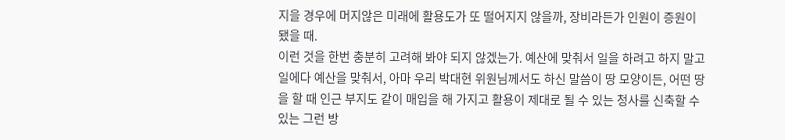지을 경우에 머지않은 미래에 활용도가 또 떨어지지 않을까, 장비라든가 인원이 증원이 됐을 때.
이런 것을 한번 충분히 고려해 봐야 되지 않겠는가. 예산에 맞춰서 일을 하려고 하지 말고 일에다 예산을 맞춰서, 아마 우리 박대현 위원님께서도 하신 말씀이 땅 모양이든, 어떤 땅을 할 때 인근 부지도 같이 매입을 해 가지고 활용이 제대로 될 수 있는 청사를 신축할 수 있는 그런 방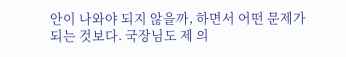안이 나와야 되지 않을까, 하면서 어떤 문제가 되는 것보다. 국장님도 제 의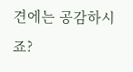견에는 공감하시죠?